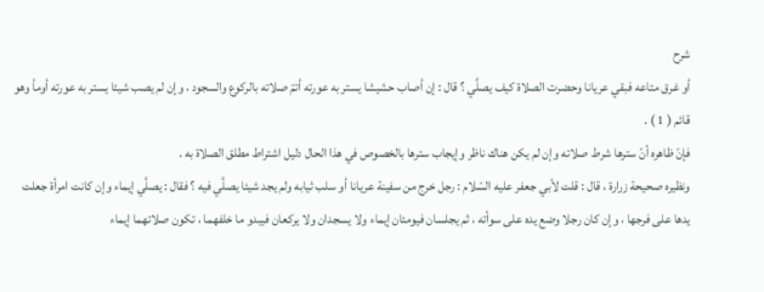شرح
أو غرق متاعه فبقي عريانا وحضرت الصلاة كيف يصلَّي ؟ قال : إن أصاب حشيشا يستر به عورته أتمّ صلاته بالركوع والسجود ، وإن لم يصب شيئا يستر به عورته أومأ وهو قائم ( 1 ) .
فإنّ ظاهره أنّ سترها شرط صلاته وإن لم يكن هناك ناظر وإيجاب سترها بالخصوص في هذا الحال دليل اشتراط مطلق الصلاة به .
ونظيره صحيحة زرارة ، قال : قلت لأبي جعفر عليه السّلام : رجل خرج من سفينة عريانا أو سلب ثيابه ولم يجد شيئا يصلَّي فيه ؟ فقال : يصلَّي إيماء وإن كانت امرأة جعلت يدها على فرجها ، وإن كان رجلا وضع يده على سوأته ، ثم يجلسان فيومئان إيماء ولا يسجدان ولا يركعان فيبدو ما خلفهما ، تكون صلاتهما إيماء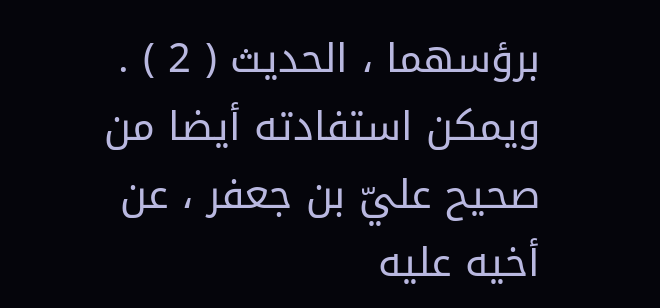برؤسهما ، الحديث ( 2 ) .
ويمكن استفادته أيضا من صحيح عليّ بن جعفر ، عن أخيه عليه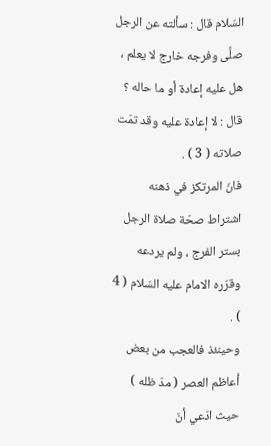السّلام قال : سألته عن الرجل صلَّى وفرجه خارج لا يعلم ، هل عليه إعادة أو ما حاله ؟ قال : لا إعادة عليه وقد تمّت صلاته ( 3 ) .
فانّ المرتكز في ذهنه اشتراط صحّة صلاة الرجل بستر الفرج ، ولم يردعه وقرّره الامام عليه السّلام ( 4 ) .
وحينئذ فالعجب من بعض أعاظم العصر ( مدّ ظله ) حيث ادّعي أنّ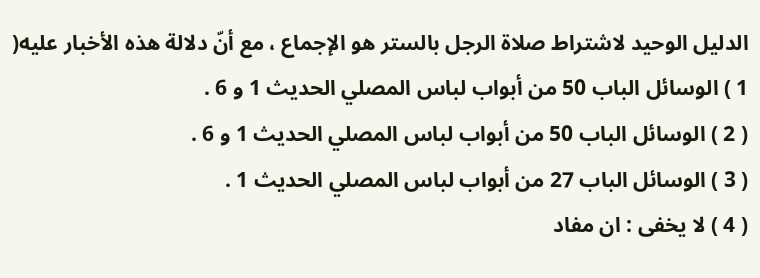الدليل الوحيد لاشتراط صلاة الرجل بالستر هو الإجماع ، مع أنّ دلالة هذه الأخبار عليه( 1 ) الوسائل الباب 50 من أبواب لباس المصلي الحديث 1 و 6 .
( 2 ) الوسائل الباب 50 من أبواب لباس المصلي الحديث 1 و 6 .
( 3 ) الوسائل الباب 27 من أبواب لباس المصلي الحديث 1 .
( 4 ) لا يخفى : ان مفاد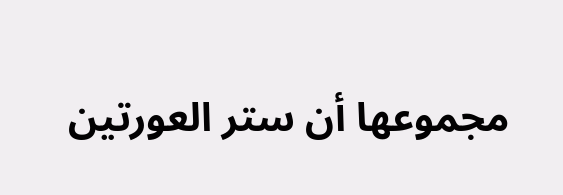مجموعها أن ستر العورتين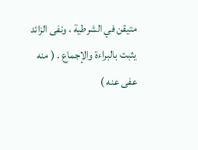متيقن في الشرطية ، ونفى الزائد يثبت بالبراءة والإجماع . ( منه عفى عنه )